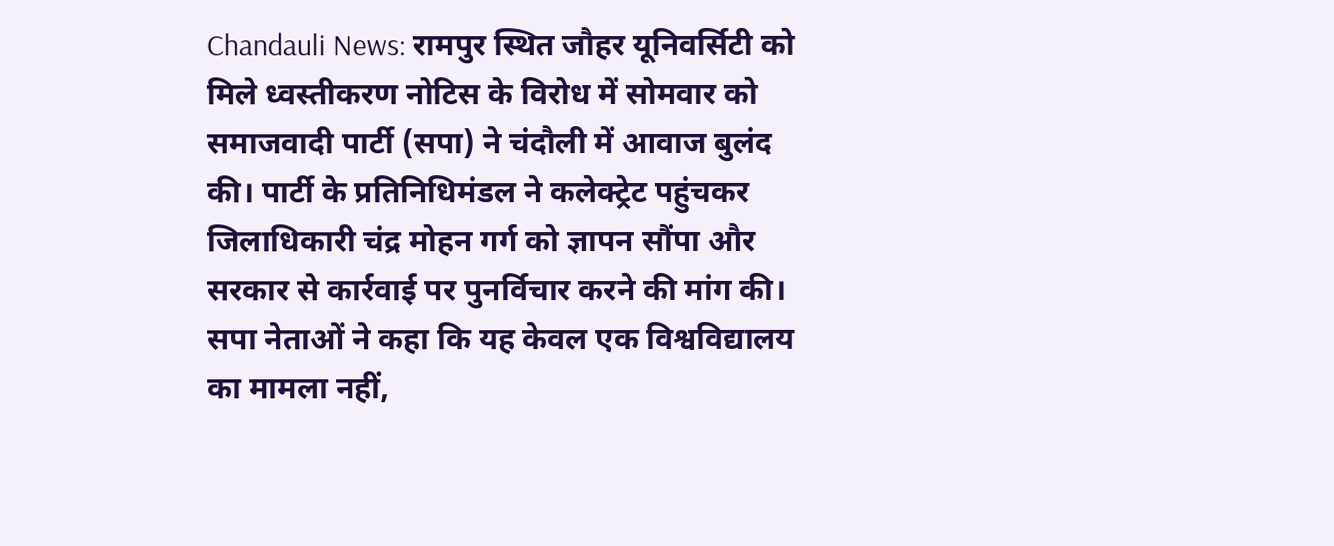Chandauli News: रामपुर स्थित जौहर यूनिवर्सिटी को मिले ध्वस्तीकरण नोटिस के विरोध में सोमवार को समाजवादी पार्टी (सपा) ने चंदौली में आवाज बुलंद की। पार्टी के प्रतिनिधिमंडल ने कलेक्ट्रेट पहुंचकर जिलाधिकारी चंद्र मोहन गर्ग को ज्ञापन सौंपा और सरकार से कार्रवाई पर पुनर्विचार करने की मांग की। सपा नेताओं ने कहा कि यह केवल एक विश्वविद्यालय का मामला नहीं,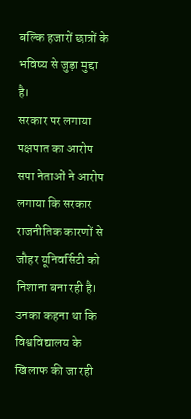बल्कि हजारों छात्रों के भविष्य से जुड़ा मुद्दा है।
सरकार पर लगाया पक्षपात का आरोप
सपा नेताओं ने आरोप लगाया कि सरकार राजनीतिक कारणों से जौहर यूनिवर्सिटी को निशाना बना रही है। उनका कहना था कि विश्वविद्यालय के खिलाफ की जा रही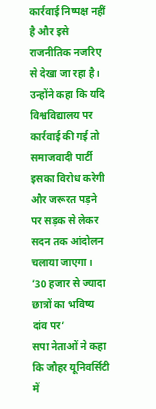कार्रवाई निष्पक्ष नहीं है और इसे राजनीतिक नजरिए से देखा जा रहा है।
उन्होंने कहा कि यदि विश्वविद्यालय पर कार्रवाई की गई तो समाजवादी पार्टी इसका विरोध करेगी और जरूरत पड़ने पर सड़क से लेकर सदन तक आंदोलन चलाया जाएगा।
’30 हजार से ज्यादा छात्रों का भविष्य दांव पर’
सपा नेताओं ने कहा कि जौहर यूनिवर्सिटी में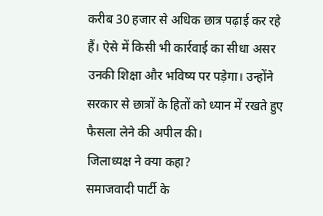करीब 30 हजार से अधिक छात्र पढ़ाई कर रहे हैं। ऐसे में किसी भी कार्रवाई का सीधा असर उनकी शिक्षा और भविष्य पर पड़ेगा। उन्होंने सरकार से छात्रों के हितों को ध्यान में रखते हुए फैसला लेने की अपील की।
जिलाध्यक्ष ने क्या कहा?
समाजवादी पार्टी के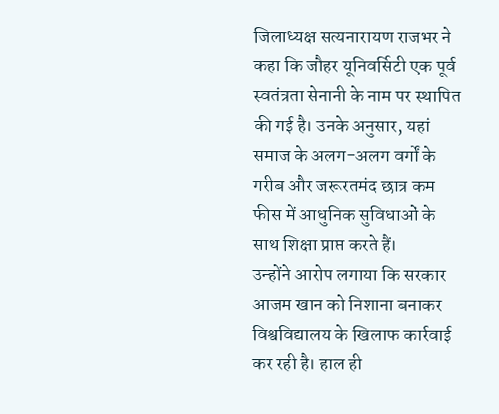जिलाध्यक्ष सत्यनारायण राजभर ने कहा कि जौहर यूनिवर्सिटी एक पूर्व स्वतंत्रता सेनानी के नाम पर स्थापित की गई है। उनके अनुसार, यहां समाज के अलग-अलग वर्गों के गरीब और जरूरतमंद छात्र कम फीस में आधुनिक सुविधाओं के साथ शिक्षा प्राप्त करते हैं।
उन्होंने आरोप लगाया कि सरकार आजम खान को निशाना बनाकर विश्वविद्यालय के खिलाफ कार्रवाई कर रही है। हाल ही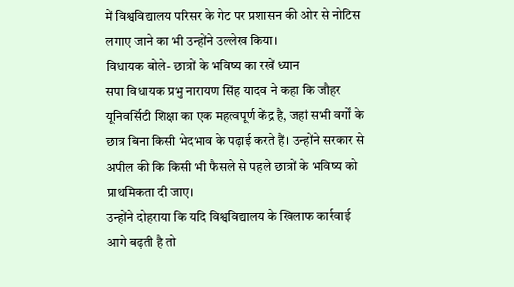में विश्वविद्यालय परिसर के गेट पर प्रशासन की ओर से नोटिस लगाए जाने का भी उन्होंने उल्लेख किया।
विधायक बोले- छात्रों के भविष्य का रखें ध्यान
सपा विधायक प्रभु नारायण सिंह यादव ने कहा कि जौहर यूनिवर्सिटी शिक्षा का एक महत्वपूर्ण केंद्र है, जहां सभी वर्गों के छात्र बिना किसी भेदभाव के पढ़ाई करते हैं। उन्होंने सरकार से अपील की कि किसी भी फैसले से पहले छात्रों के भविष्य को प्राथमिकता दी जाए।
उन्होंने दोहराया कि यदि विश्वविद्यालय के खिलाफ कार्रवाई आगे बढ़ती है तो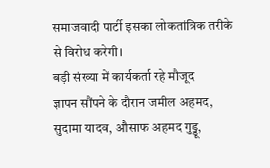समाजवादी पार्टी इसका लोकतांत्रिक तरीके से विरोध करेगी।
बड़ी संख्या में कार्यकर्ता रहे मौजूद
ज्ञापन सौंपने के दौरान जमील अहमद, सुदामा यादव, औसाफ अहमद गुड्डू,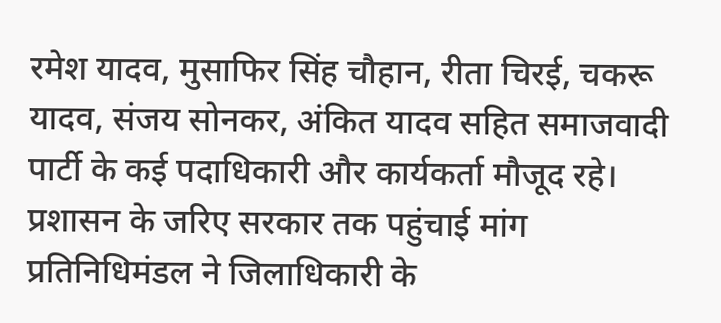रमेश यादव, मुसाफिर सिंह चौहान, रीता चिरई, चकरू यादव, संजय सोनकर, अंकित यादव सहित समाजवादी पार्टी के कई पदाधिकारी और कार्यकर्ता मौजूद रहे।
प्रशासन के जरिए सरकार तक पहुंचाई मांग
प्रतिनिधिमंडल ने जिलाधिकारी के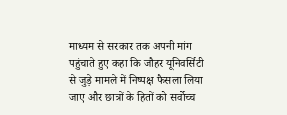माध्यम से सरकार तक अपनी मांग पहुंचाते हुए कहा कि जौहर यूनिवर्सिटी से जुड़े मामले में निष्पक्ष फैसला लिया जाए और छात्रों के हितों को सर्वोच्च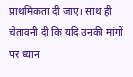प्राथमिकता दी जाए। साथ ही चेतावनी दी कि यदि उनकी मांगों पर ध्यान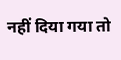नहीं दिया गया तो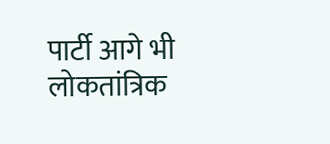पार्टी आगे भी लोकतांत्रिक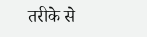तरीके से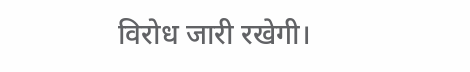विरोध जारी रखेगी।